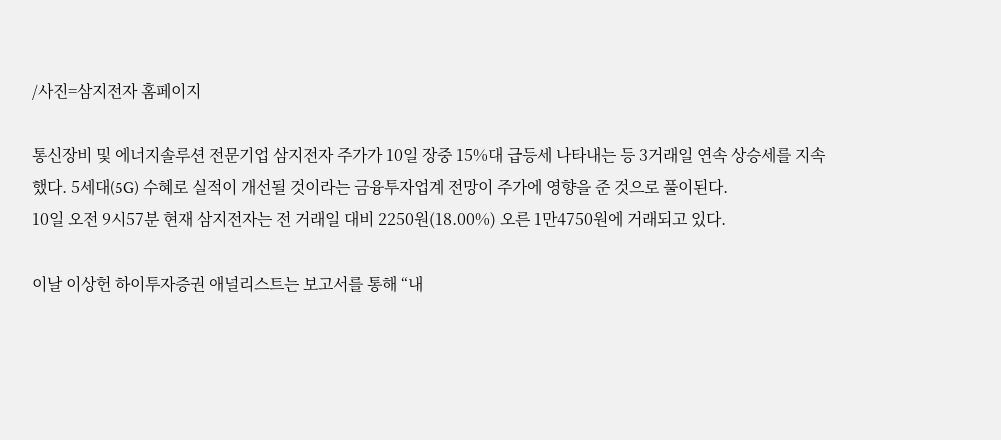/사진=삼지전자 홈페이지

통신장비 및 에너지솔루션 전문기업 삼지전자 주가가 10일 장중 15%대 급등세 나타내는 등 3거래일 연속 상승세를 지속했다. 5세대(5G) 수혜로 실적이 개선될 것이라는 금융투자업계 전망이 주가에 영향을 준 것으로 풀이된다.
10일 오전 9시57분 현재 삼지전자는 전 거래일 대비 2250원(18.00%) 오른 1만4750원에 거래되고 있다.

이날 이상헌 하이투자증권 애널리스트는 보고서를 통해 “내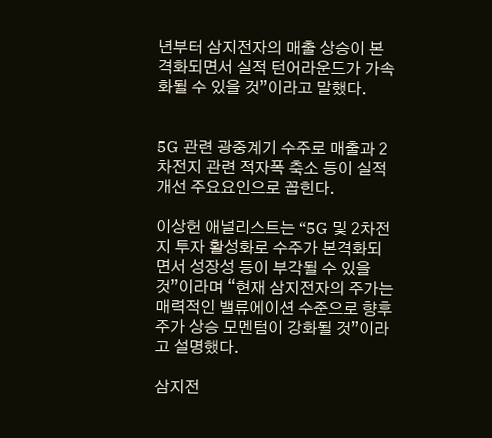년부터 삼지전자의 매출 상승이 본격화되면서 실적 턴어라운드가 가속화될 수 있을 것”이라고 말했다.


5G 관련 광중계기 수주로 매출과 2차전지 관련 적자폭 축소 등이 실적개선 주요요인으로 꼽힌다.

이상헌 애널리스트는 “5G 및 2차전지 투자 활성화로 수주가 본격화되면서 성장성 등이 부각될 수 있을 것”이라며 “현재 삼지전자의 주가는 매력적인 밸류에이션 수준으로 향후 주가 상승 모멘텀이 강화될 것”이라고 설명했다.

삼지전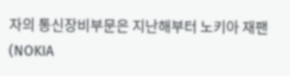자의 통신장비부문은 지난해부터 노키아 재팬(NOKIA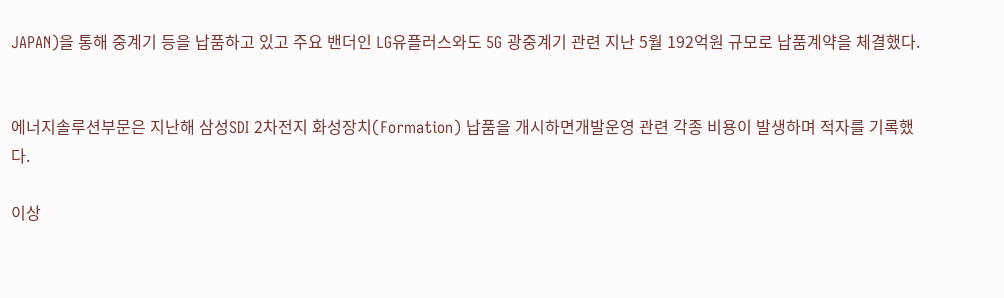JAPAN)을 통해 중계기 등을 납품하고 있고 주요 밴더인 LG유플러스와도 5G 광중계기 관련 지난 5월 192억원 규모로 납품계약을 체결했다.


에너지솔루션부문은 지난해 삼성SDI 2차전지 화성장치(Formation) 납품을 개시하면개발운영 관련 각종 비용이 발생하며 적자를 기록했다.

이상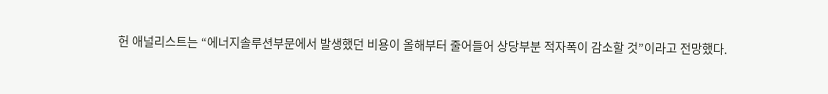헌 애널리스트는 “에너지솔루션부문에서 발생했던 비용이 올해부터 줄어들어 상당부분 적자폭이 감소할 것”이라고 전망했다.